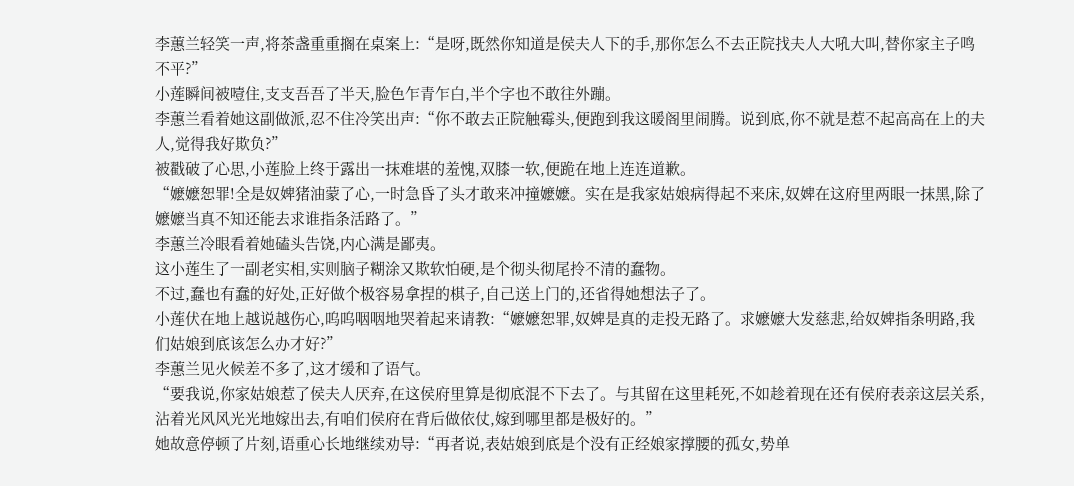李蕙兰轻笑一声,将茶盏重重搁在桌案上:“是呀,既然你知道是侯夫人下的手,那你怎么不去正院找夫人大吼大叫,替你家主子鸣不平?”
小莲瞬间被噎住,支支吾吾了半天,脸色乍青乍白,半个字也不敢往外蹦。
李蕙兰看着她这副做派,忍不住冷笑出声:“你不敢去正院触霉头,便跑到我这暖阁里闹腾。说到底,你不就是惹不起高高在上的夫人,觉得我好欺负?”
被戳破了心思,小莲脸上终于露出一抹难堪的羞愧,双膝一软,便跪在地上连连道歉。
“嬷嬷恕罪!全是奴婢猪油蒙了心,一时急昏了头才敢来冲撞嬷嬷。实在是我家姑娘病得起不来床,奴婢在这府里两眼一抹黑,除了嬷嬷当真不知还能去求谁指条活路了。”
李蕙兰冷眼看着她磕头告饶,内心满是鄙夷。
这小莲生了一副老实相,实则脑子糊涂又欺软怕硬,是个彻头彻尾拎不清的蠢物。
不过,蠢也有蠢的好处,正好做个极容易拿捏的棋子,自己送上门的,还省得她想法子了。
小莲伏在地上越说越伤心,呜呜咽咽地哭着起来请教:“嬷嬷恕罪,奴婢是真的走投无路了。求嬷嬷大发慈悲,给奴婢指条明路,我们姑娘到底该怎么办才好?”
李蕙兰见火候差不多了,这才缓和了语气。
“要我说,你家姑娘惹了侯夫人厌弃,在这侯府里算是彻底混不下去了。与其留在这里耗死,不如趁着现在还有侯府表亲这层关系,沾着光风风光光地嫁出去,有咱们侯府在背后做依仗,嫁到哪里都是极好的。”
她故意停顿了片刻,语重心长地继续劝导:“再者说,表姑娘到底是个没有正经娘家撑腰的孤女,势单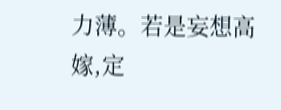力薄。若是妄想高嫁,定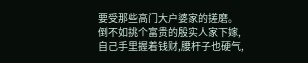要受那些高门大户婆家的搓磨。倒不如挑个富贵的殷实人家下嫁,自己手里握着钱财,腰杆子也硬气,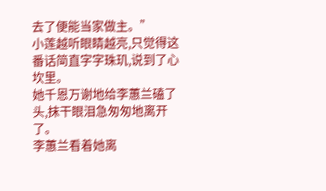去了便能当家做主。”
小莲越听眼睛越亮,只觉得这番话简直字字珠玑,说到了心坎里。
她千恩万谢地给李蕙兰磕了头,抹干眼泪急匆匆地离开了。
李蕙兰看着她离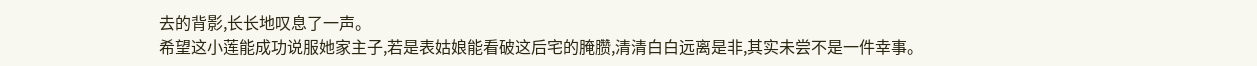去的背影,长长地叹息了一声。
希望这小莲能成功说服她家主子,若是表姑娘能看破这后宅的腌臜,清清白白远离是非,其实未尝不是一件幸事。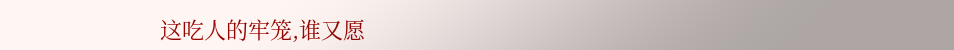这吃人的牢笼,谁又愿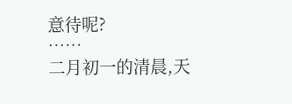意待呢?
……
二月初一的清晨,天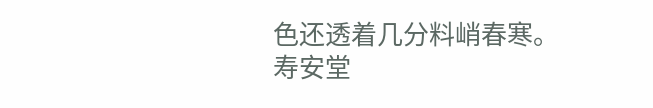色还透着几分料峭春寒。
寿安堂